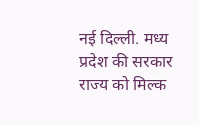नई दिल्ली. मध्य प्रदेश की सरकार राज्य को मिल्क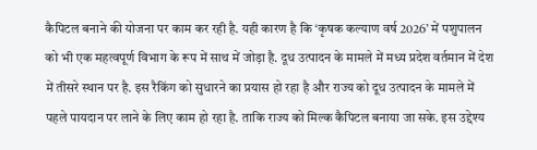कैपिटल बनाने की योजना पर काम कर रही है. यही कारण है कि ‘कृषक कल्याण वर्ष 2026’ में पशुपालन को भी एक महत्वपूर्ण विभाग के रूप में साथ में जोड़ा है. दूध उत्पादन के मामले में मध्य प्रदेश वर्तमान में देश में तीसरे स्थान पर है. इस रैकिंग को सुधारने का प्रयास हो रहा है और राज्य को दूध उत्पादन के मामले में पहले पायदान पर लाने के लिए काम हो रहा है. ताकि राज्य को मिल्क कैपिटल बनाया जा सके. इस उद्देश्य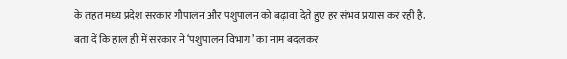के तहत मध्य प्रदेश सरकार गौपालन और पशुपालन को बढ़ावा देते हुए हर संभव प्रयास कर रही है.
बता दें कि हाल ही में सरकार ने ‘पशुपालन विभाग’ का नाम बदलकर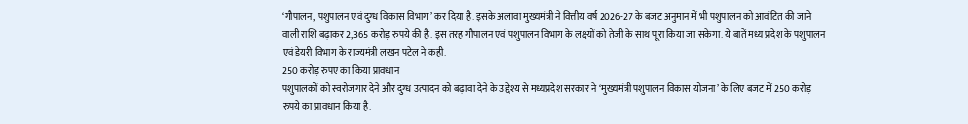‘गौपालन, पशुपालन एवं दुग्ध विकास विभाग’ कर दिया है. इसके अलावा मुख्यमंत्री ने वित्तीय वर्ष 2026-27 के बजट अनुमान में भी पशुपालन को आवंटित की जाने वाली राशि बढ़ाकर 2,365 करोड़ रुपये की है. इस तरह गौपालन एवं पशुपालन विभाग के लक्ष्यों को तेजी के साथ पूरा किया जा सकेगा. ये बातें मध्य प्रदेश के पशुपालन एवं डेयरी विभाग के राज्यमंत्री लखन पटेल ने कही.
250 करोड़ रुपए का किया प्रावधान
पशुपालकों को स्वरोजगार देने और दुग्ध उत्पादन को बढ़ावा देने के उद्देश्य से मध्यप्रदेश सरकार ने ‘मुख्यमंत्री पशुपालन विकास योजना’ के लिए बजट में 250 करोड़ रुपये का प्रावधान किया है.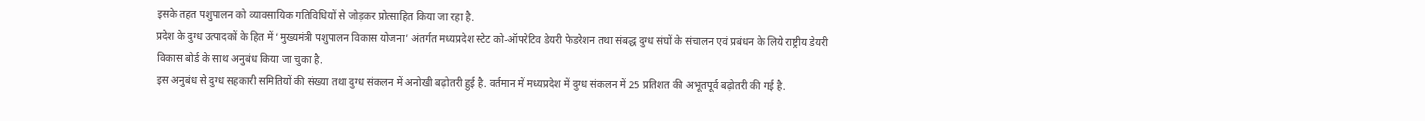इसके तहत पशुपालन को व्यावसायिक गतिविधियों से जोड़कर प्रोत्साहित किया जा रहा है.
प्रदेश के दुग्ध उत्पादकों के हित में ‘मुख्यमंत्री पशुपालन विकास योजना’ अंतर्गत मध्यप्रदेश स्टेट को-ऑपरेटिव डेयरी फेडरेशन तथा संबद्ध दुग्ध संघों के संचालन एवं प्रबंधन के लिये राष्ट्रीय डेयरी विकास बोर्ड के साथ अनुबंध किया जा चुका है.
इस अनुबंध से दुग्ध सहकारी समितियों की संख्या तथा दुग्ध संकलन में अनोखी बढ़ोतरी हुई है. वर्तमान में मध्यप्रदेश में दुग्ध संकलन में 25 प्रतिशत की अभूतपूर्व बढ़ोतरी की गई है.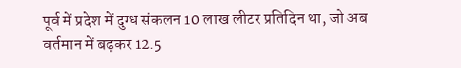पूर्व में प्रदेश में दुग्ध संकलन 10 लाख लीटर प्रतिदिन था, जो अब वर्तमान में बढ़कर 12.5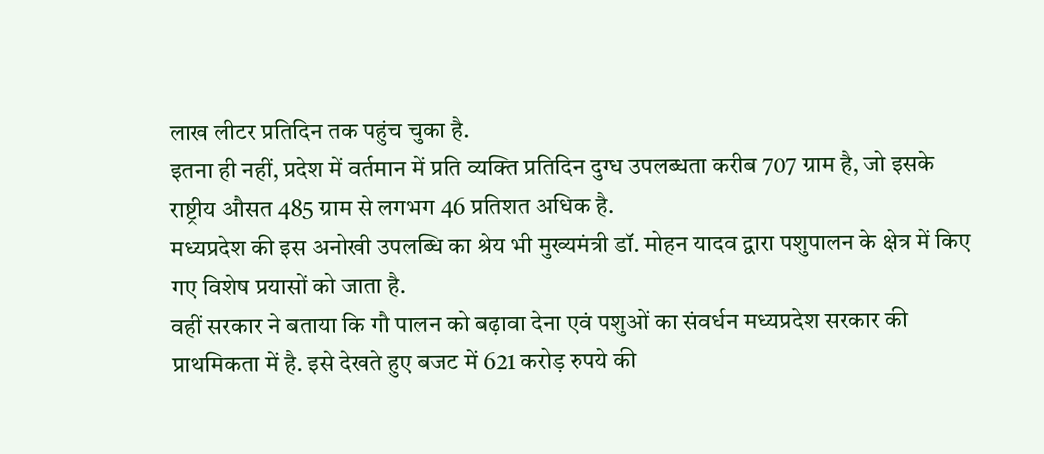लाख लीटर प्रतिदिन तक पहुंच चुका है.
इतना ही नहीं, प्रदेश में वर्तमान में प्रति व्यक्ति प्रतिदिन दुग्ध उपलब्धता करीब 707 ग्राम है, जो इसके राष्ट्रीय औसत 485 ग्राम से लगभग 46 प्रतिशत अधिक है.
मध्यप्रदेश की इस अनोखी उपलब्धि का श्रेय भी मुख्यमंत्री डॉ. मोहन यादव द्वारा पशुपालन के क्षेत्र में किए गए विशेष प्रयासों को जाता है.
वहीं सरकार ने बताया कि गौ पालन को बढ़ावा देना एवं पशुओं का संवर्धन मध्यप्रदेश सरकार की प्राथमिकता में है. इसे देखते हुए बजट में 621 करोड़ रुपये की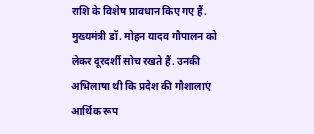राशि के विशेष प्रावधान किए गए हैं.
मुख्यमंत्री डॉ. मोहन यादव गौपालन को लेकर दूरदर्शी सोच रखते हैं. उनकी अभिलाषा थी कि प्रदेश की गौशालाएं आर्थिक रूप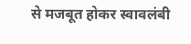से मजबूत होकर स्वावलंबी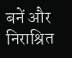बनें और निराश्रित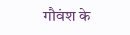गौवंश के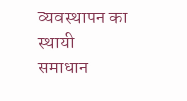व्यवस्थापन का स्थायी समाधान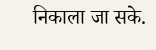निकाला जा सके.